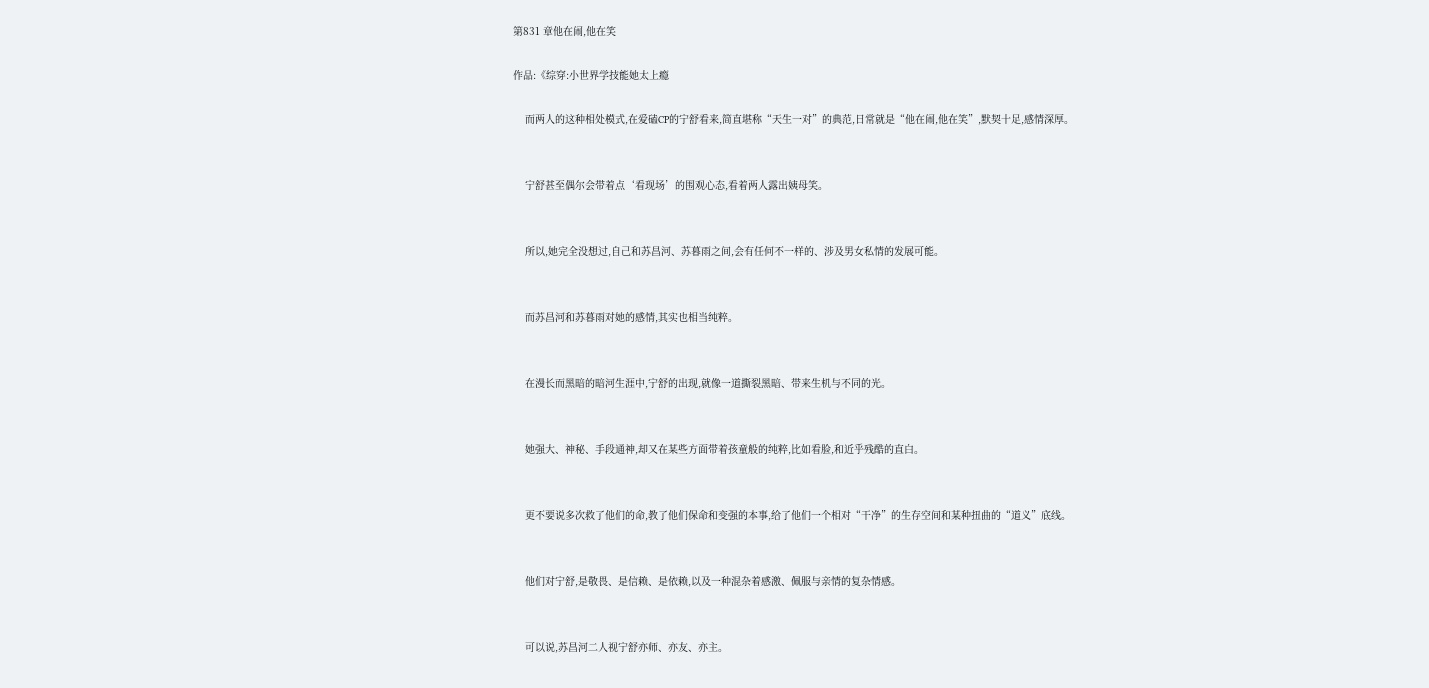第831 章他在闹,他在笑

作品:《综穿:小世界学技能她太上瘾

    而两人的这种相处模式,在爱磕CP的宁舒看来,简直堪称“天生一对”的典范,日常就是“他在闹,他在笑”,默契十足,感情深厚。


    宁舒甚至偶尔会带着点‘看现场’的围观心态,看着两人露出姨母笑。


    所以,她完全没想过,自己和苏昌河、苏暮雨之间,会有任何不一样的、涉及男女私情的发展可能。


    而苏昌河和苏暮雨对她的感情,其实也相当纯粹。


    在漫长而黑暗的暗河生涯中,宁舒的出现,就像一道撕裂黑暗、带来生机与不同的光。


    她强大、神秘、手段通神,却又在某些方面带着孩童般的纯粹,比如看脸,和近乎残酷的直白。


    更不要说多次救了他们的命,教了他们保命和变强的本事,给了他们一个相对“干净”的生存空间和某种扭曲的“道义”底线。


    他们对宁舒,是敬畏、是信赖、是依赖,以及一种混杂着感激、佩服与亲情的复杂情感。


    可以说,苏昌河二人视宁舒亦师、亦友、亦主。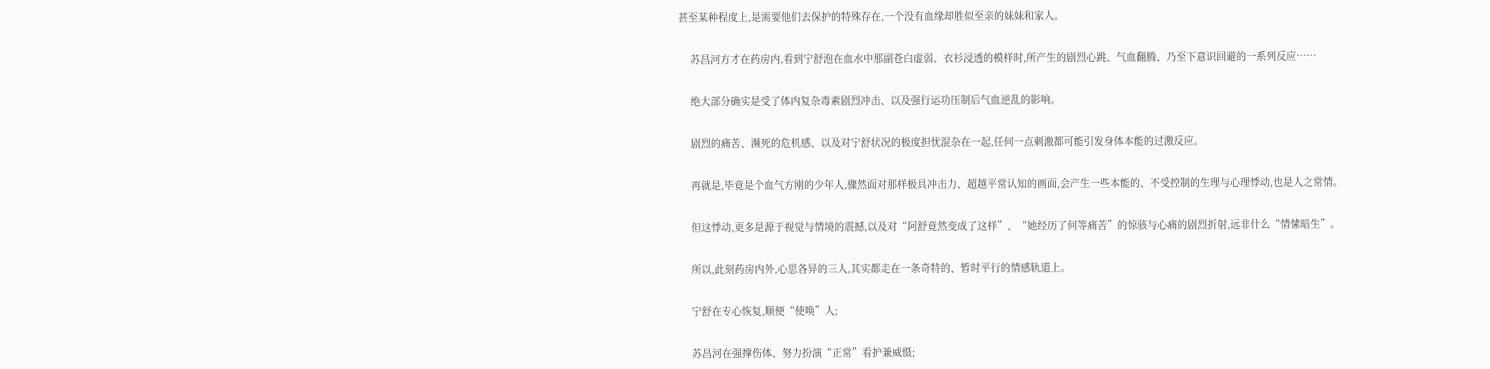甚至某种程度上,是需要他们去保护的特殊存在,一个没有血缘却胜似至亲的妹妹和家人。


    苏昌河方才在药房内,看到宁舒泡在血水中那副苍白虚弱、衣衫浸透的模样时,所产生的剧烈心跳、气血翻腾、乃至下意识回避的一系列反应……


    绝大部分确实是受了体内复杂毒素剧烈冲击、以及强行运功压制后气血逆乱的影响。


    剧烈的痛苦、濒死的危机感、以及对宁舒状况的极度担忧混杂在一起,任何一点刺激都可能引发身体本能的过激反应。


    再就是,毕竟是个血气方刚的少年人,骤然面对那样极具冲击力、超越平常认知的画面,会产生一些本能的、不受控制的生理与心理悸动,也是人之常情。


    但这悸动,更多是源于视觉与情境的震撼,以及对“阿舒竟然变成了这样”、“她经历了何等痛苦”的惊骇与心痛的剧烈折射,远非什么“情愫暗生”。


    所以,此刻药房内外,心思各异的三人,其实都走在一条奇特的、暂时平行的情感轨道上。


    宁舒在专心恢复,顺便“使唤”人;


    苏昌河在强撑伤体、努力扮演“正常”看护兼威慑;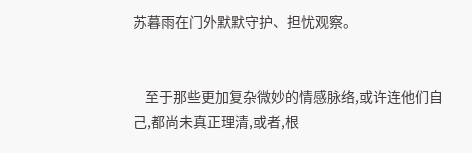苏暮雨在门外默默守护、担忧观察。


    至于那些更加复杂微妙的情感脉络,或许连他们自己,都尚未真正理清,或者,根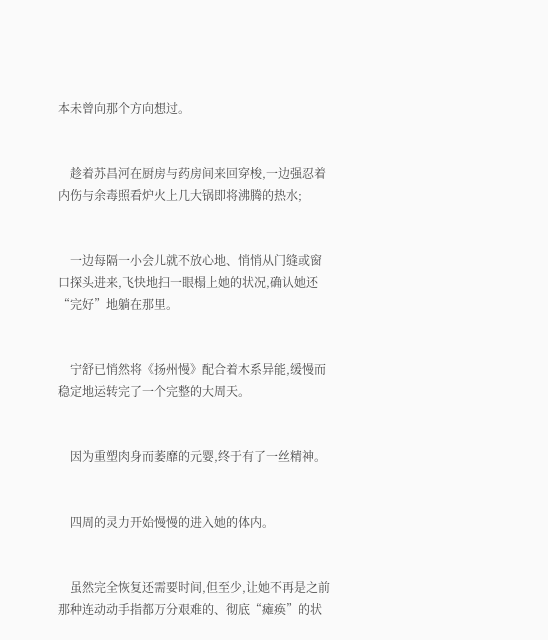本未曾向那个方向想过。


    趁着苏昌河在厨房与药房间来回穿梭,一边强忍着内伤与余毒照看炉火上几大锅即将沸腾的热水;


    一边每隔一小会儿就不放心地、悄悄从门缝或窗口探头进来,飞快地扫一眼榻上她的状况,确认她还“完好”地躺在那里。


    宁舒已悄然将《扬州慢》配合着木系异能,缓慢而稳定地运转完了一个完整的大周天。


    因为重塑肉身而萎靡的元婴,终于有了一丝精神。


    四周的灵力开始慢慢的进入她的体内。


    虽然完全恢复还需要时间,但至少,让她不再是之前那种连动动手指都万分艰难的、彻底“瘫痪”的状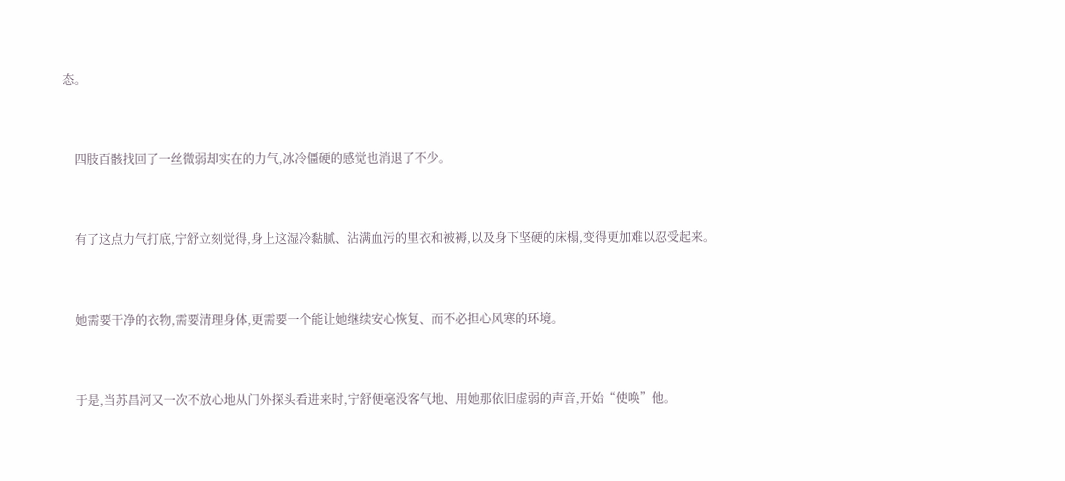态。


    四肢百骸找回了一丝微弱却实在的力气,冰冷僵硬的感觉也消退了不少。


    有了这点力气打底,宁舒立刻觉得,身上这湿冷黏腻、沾满血污的里衣和被褥,以及身下坚硬的床榻,变得更加难以忍受起来。


    她需要干净的衣物,需要清理身体,更需要一个能让她继续安心恢复、而不必担心风寒的环境。


    于是,当苏昌河又一次不放心地从门外探头看进来时,宁舒便毫没客气地、用她那依旧虚弱的声音,开始“使唤”他。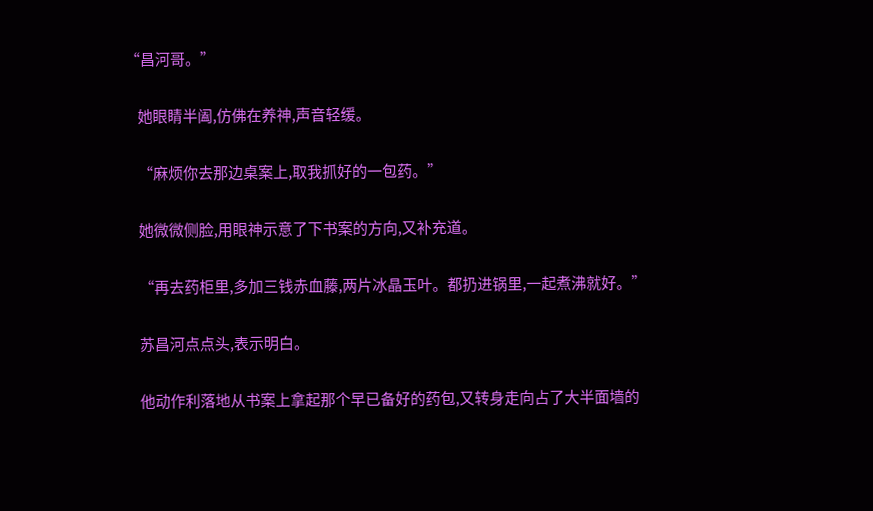“昌河哥。”


    她眼睛半阖,仿佛在养神,声音轻缓。


    “麻烦你去那边桌案上,取我抓好的一包药。”


    她微微侧脸,用眼神示意了下书案的方向,又补充道。


    “再去药柜里,多加三钱赤血藤,两片冰晶玉叶。都扔进锅里,一起煮沸就好。”


    苏昌河点点头,表示明白。


    他动作利落地从书案上拿起那个早已备好的药包,又转身走向占了大半面墙的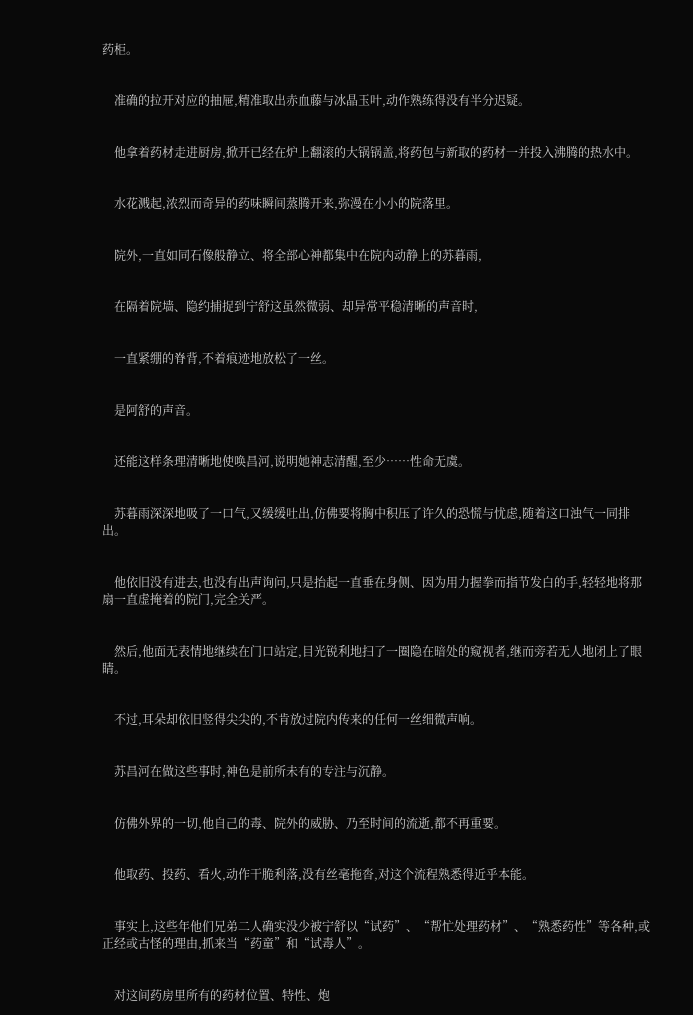药柜。


    准确的拉开对应的抽屉,精准取出赤血藤与冰晶玉叶,动作熟练得没有半分迟疑。


    他拿着药材走进厨房,掀开已经在炉上翻滚的大锅锅盖,将药包与新取的药材一并投入沸腾的热水中。


    水花溅起,浓烈而奇异的药味瞬间蒸腾开来,弥漫在小小的院落里。


    院外,一直如同石像般静立、将全部心神都集中在院内动静上的苏暮雨,


    在隔着院墙、隐约捕捉到宁舒这虽然微弱、却异常平稳清晰的声音时,


    一直紧绷的脊背,不着痕迹地放松了一丝。


    是阿舒的声音。


    还能这样条理清晰地使唤昌河,说明她神志清醒,至少……性命无虞。


    苏暮雨深深地吸了一口气,又缓缓吐出,仿佛要将胸中积压了许久的恐慌与忧虑,随着这口浊气一同排出。


    他依旧没有进去,也没有出声询问,只是抬起一直垂在身侧、因为用力握拳而指节发白的手,轻轻地将那扇一直虚掩着的院门,完全关严。


    然后,他面无表情地继续在门口站定,目光锐利地扫了一圈隐在暗处的窥视者,继而旁若无人地闭上了眼睛。


    不过,耳朵却依旧竖得尖尖的,不肯放过院内传来的任何一丝细微声响。


    苏昌河在做这些事时,神色是前所未有的专注与沉静。


    仿佛外界的一切,他自己的毒、院外的威胁、乃至时间的流逝,都不再重要。


    他取药、投药、看火,动作干脆利落,没有丝毫拖沓,对这个流程熟悉得近乎本能。


    事实上,这些年他们兄弟二人确实没少被宁舒以“试药”、“帮忙处理药材”、“熟悉药性”等各种,或正经或古怪的理由,抓来当“药童”和“试毒人”。


    对这间药房里所有的药材位置、特性、炮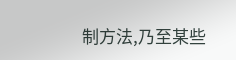制方法,乃至某些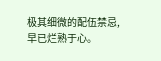极其细微的配伍禁忌,早已烂熟于心。